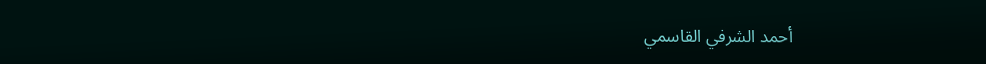أحمد الشرفي القاسمي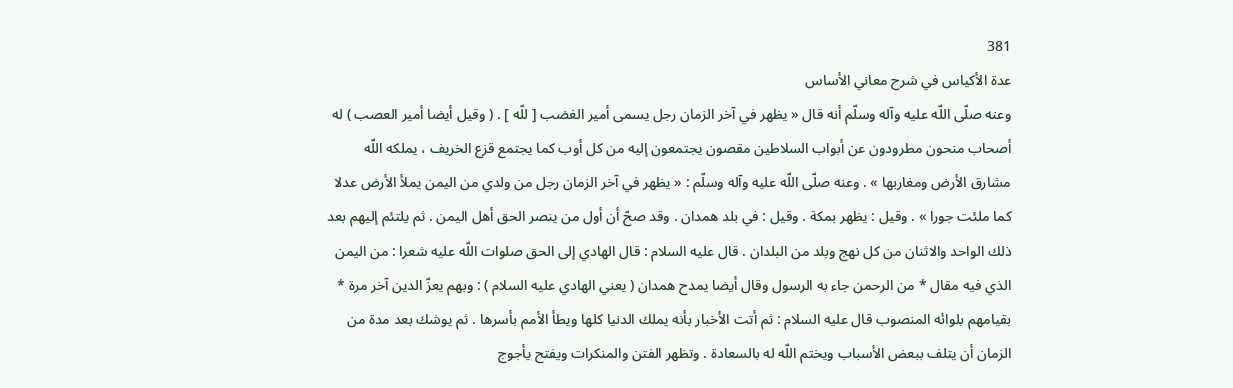381
عدة الأكياس في شرح معاني الأساس
وعنه صلّى اللّه عليه وآله وسلّم أنه قال « يظهر في آخر الزمان رجل يسمى أمير الغضب [ للّه ] . ( وقيل أيضا أمير العصب ) له أصحاب منحون مطرودون عن أبواب السلاطين مقصون يجتمعون إليه من كل أوب كما يجتمع قزع الخريف ، يملكه اللّه مشارق الأرض ومغاربها » . وعنه صلّى اللّه عليه وآله وسلّم : « يظهر في آخر الزمان رجل من ولدي من اليمن يملأ الأرض عدلا كما ملئت جورا » . وقيل : يظهر بمكة . وقيل : في بلد همدان . وقد صحّ أن أول من ينصر الحق أهل اليمن . ثم يلتئم إليهم بعد ذلك الواحد والاثنان من كل نهج وبلد من البلدان . قال عليه السلام : قال الهادي إلى الحق صلوات اللّه عليه شعرا : من اليمن الذي فيه مقال * من الرحمن جاء به الرسول وقال أيضا يمدح همدان ( يعني الهادي عليه السلام ) : وبهم يعزّ الدين آخر مرة * بقيامهم بلوائه المنصوب قال عليه السلام : ثم أتت الأخبار بأنه يملك الدنيا كلها ويطأ الأمم بأسرها . ثم يوشك بعد مدة من الزمان أن يتلف ببعض الأسباب ويختم اللّه له بالسعادة . وتظهر الفتن والمنكرات ويفتح يأجوج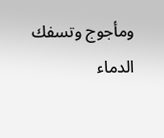ومأجوج وتسفك الدماء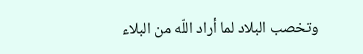وتخصب البلاد لما أراد اللّه من البلاء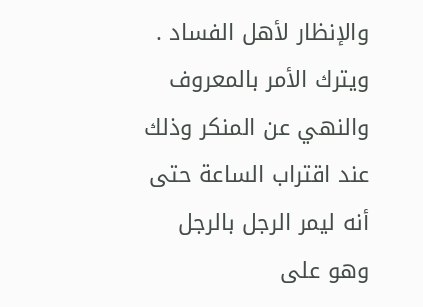والإنظار لأهل الفساد . ويترك الأمر بالمعروف والنهي عن المنكر وذلك عند اقتراب الساعة حتى أنه ليمر الرجل بالرجل وهو على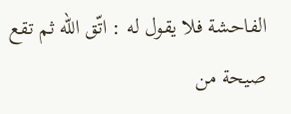الفاحشة فلا يقول له : اتّق اللّه ثم تقع صيحة من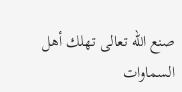صنع اللّه تعالى تهلك أهل السماوات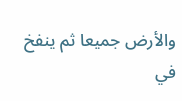والأرض جميعا ثم ينفخ في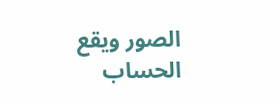الصور ويقع الحساب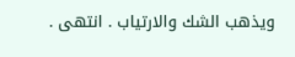ويذهب الشك والارتياب . انتهى .